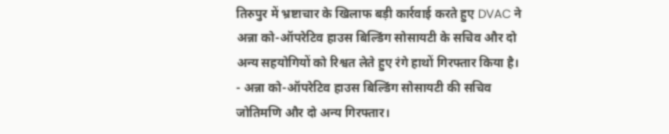तिरुपुर में भ्रष्टाचार के खिलाफ बड़ी कार्रवाई करते हुए DVAC ने अन्ना को-ऑपरेटिव हाउस बिल्डिंग सोसायटी के सचिव और दो अन्य सहयोगियों को रिश्वत लेते हुए रंगे हाथों गिरफ्तार किया है।
- अन्ना को-ऑपरेटिव हाउस बिल्डिंग सोसायटी की सचिव जोतिमणि और दो अन्य गिरफ्तार।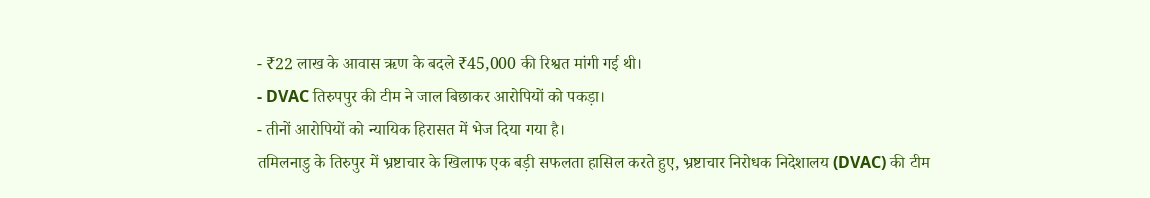- ₹22 लाख के आवास ऋण के बदले ₹45,000 की रिश्वत मांगी गई थी।
- DVAC तिरुपपुर की टीम ने जाल बिछाकर आरोपियों को पकड़ा।
- तीनों आरोपियों को न्यायिक हिरासत में भेज दिया गया है।
तमिलनाडु के तिरुपुर में भ्रष्टाचार के खिलाफ एक बड़ी सफलता हासिल करते हुए, भ्रष्टाचार निरोधक निदेशालय (DVAC) की टीम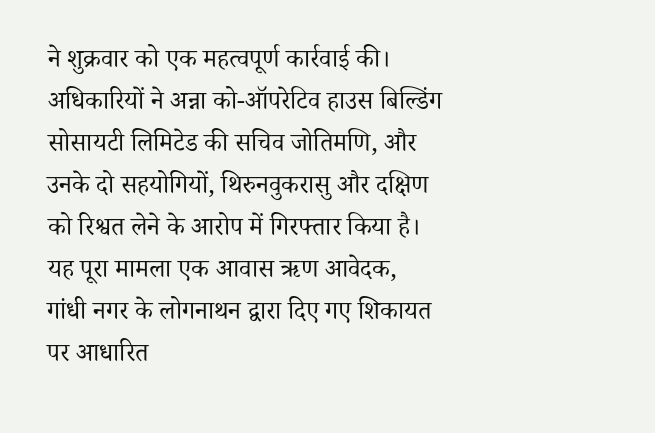ने शुक्रवार को एक महत्वपूर्ण कार्रवाई की। अधिकारियों ने अन्ना को-ऑपरेटिव हाउस बिल्डिंग सोसायटी लिमिटेड की सचिव जोतिमणि, और उनके दो सहयोगियों, थिरुनवुकरासु और दक्षिण को रिश्वत लेने के आरोप में गिरफ्तार किया है।
यह पूरा मामला एक आवास ऋण आवेदक, गांधी नगर के लोगनाथन द्वारा दिए गए शिकायत पर आधारित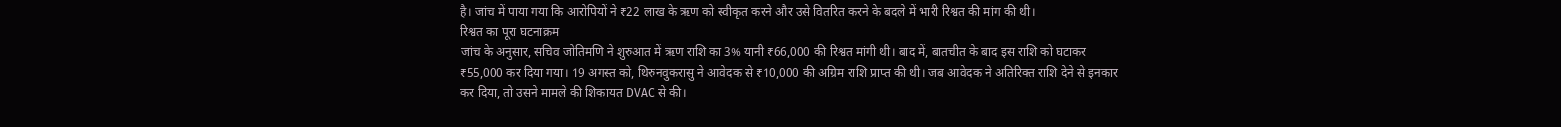है। जांच में पाया गया कि आरोपियों ने ₹22 लाख के ऋण को स्वीकृत करने और उसे वितरित करने के बदले में भारी रिश्वत की मांग की थी।
रिश्वत का पूरा घटनाक्रम
जांच के अनुसार, सचिव जोतिमणि ने शुरुआत में ऋण राशि का 3% यानी ₹66,000 की रिश्वत मांगी थी। बाद में, बातचीत के बाद इस राशि को घटाकर ₹55,000 कर दिया गया। 19 अगस्त को, थिरुनवुकरासु ने आवेदक से ₹10,000 की अग्रिम राशि प्राप्त की थी। जब आवेदक ने अतिरिक्त राशि देने से इनकार कर दिया, तो उसने मामले की शिकायत DVAC से की।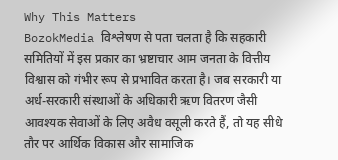Why This Matters
BozokMedia विश्लेषण से पता चलता है कि सहकारी समितियों में इस प्रकार का भ्रष्टाचार आम जनता के वित्तीय विश्वास को गंभीर रूप से प्रभावित करता है। जब सरकारी या अर्ध-सरकारी संस्थाओं के अधिकारी ऋण वितरण जैसी आवश्यक सेवाओं के लिए अवैध वसूली करते हैं, तो यह सीधे तौर पर आर्थिक विकास और सामाजिक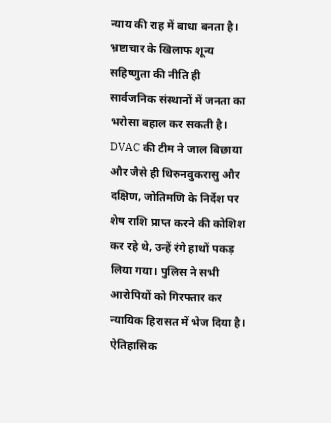न्याय की राह में बाधा बनता है।
भ्रष्टाचार के खिलाफ शून्य सहिष्णुता की नीति ही सार्वजनिक संस्थानों में जनता का भरोसा बहाल कर सकती है।
DVAC की टीम ने जाल बिछाया और जैसे ही थिरुनवुकरासु और दक्षिण, जोतिमणि के निर्देश पर शेष राशि प्राप्त करने की कोशिश कर रहे थे, उन्हें रंगे हाथों पकड़ लिया गया। पुलिस ने सभी आरोपियों को गिरफ्तार कर न्यायिक हिरासत में भेज दिया है।
ऐतिहासिक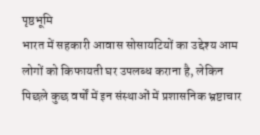पृष्ठभूमि
भारत में सहकारी आवास सोसायटियों का उद्देश्य आम लोगों को किफायती घर उपलब्ध कराना है, लेकिन पिछले कुछ वर्षों में इन संस्थाओं में प्रशासनिक भ्रष्टाचार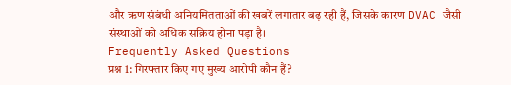और ऋण संबंधी अनियमितताओं की खबरें लगातार बढ़ रही हैं, जिसके कारण DVAC जैसी संस्थाओं को अधिक सक्रिय होना पड़ा है।
Frequently Asked Questions
प्रश्न 1: गिरफ्तार किए गए मुख्य आरोपी कौन हैं?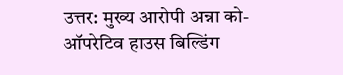उत्तर: मुख्य आरोपी अन्ना को-ऑपरेटिव हाउस बिल्डिंग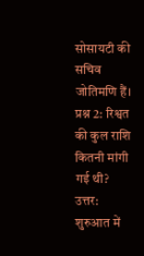सोसायटी की सचिव जोतिमणि हैं।
प्रश्न 2: रिश्वत की कुल राशि कितनी मांगी गई थी?
उत्तर: शुरुआत में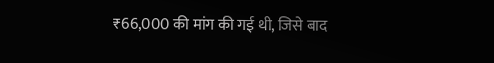₹66,000 की मांग की गई थी, जिसे बाद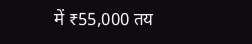में ₹55,000 तय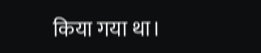किया गया था।